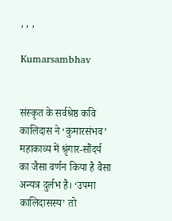, , ,

Kumarsambhav


संस्कृत के सर्वश्रेष्ठ कवि कालिदास ने ‘कुमारसंभव’ महाकाव्य में श्रृंगार-सौंदर्य का जैसा वर्णन किया है वैसा अन्यत्र दुर्लभ है। ‘उपमा कालिदासस्य’ तो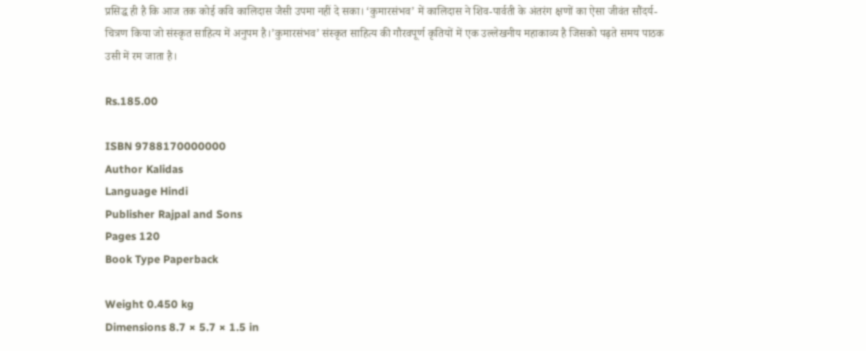प्रसिद्ध ही है कि आज तक कोई कवि कालिदास जैसी उपमा नहीं दे सका। ‘कुमारसंभव’ में कालिदास ने शिव-पार्वती के अंतरंग क्षणों का ऐसा जीवंत सौंदर्य-चित्रण किया जो संस्कृत साहित्य में अनुपम है।’कुमारसंभव’ संस्कृत साहित्य की गौरवपूर्ण कृतियों में एक उल्लेखनीय महाकाव्य है जिसको पढ़ते समय पाठक उसी में रम जाता है।

Rs.185.00

ISBN 9788170000000
Author Kalidas
Language Hindi
Publisher Rajpal and Sons
Pages 120
Book Type Paperback

Weight 0.450 kg
Dimensions 8.7 × 5.7 × 1.5 in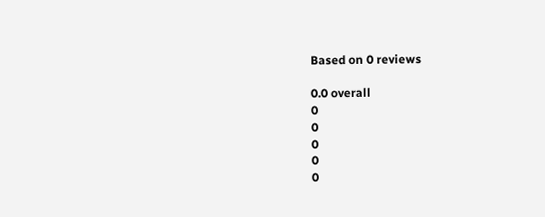Based on 0 reviews

0.0 overall
0
0
0
0
0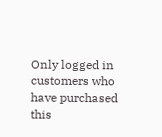Only logged in customers who have purchased this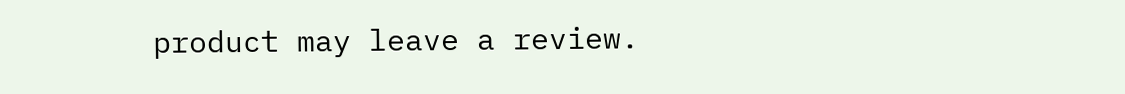product may leave a review.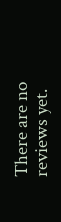There are no reviews yet.